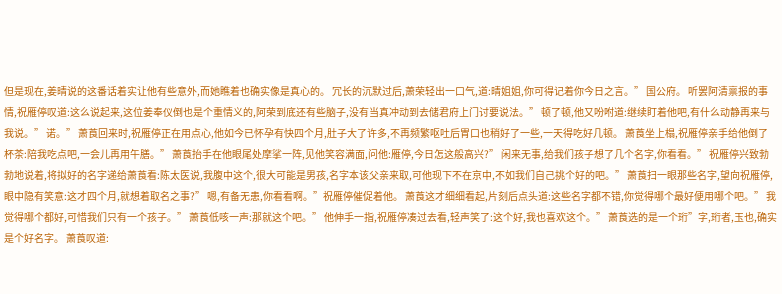但是现在,姜晴说的这番话着实让他有些意外,而她瞧着也确实像是真心的。 冗长的沉默过后,萧荣轻出一口气,道:晴姐姐,你可得记着你今日之言。” 国公府。 听罢阿清禀报的事情,祝雁停叹道:这么说起来,这位姜奉仪倒也是个重情义的,阿荣到底还有些脑子,没有当真冲动到去储君府上门讨要说法。” 顿了顿,他又吩咐道:继续盯着他吧,有什么动静再来与我说。” 诺。” 萧莨回来时,祝雁停正在用点心,他如今已怀孕有快四个月,肚子大了许多,不再频繁呕吐后胃口也稍好了一些,一天得吃好几顿。 萧莨坐上榻,祝雁停亲手给他倒了杯茶:陪我吃点吧,一会儿再用午膳。” 萧莨抬手在他眼尾处摩挲一阵,见他笑容满面,问他:雁停,今日怎这般高兴?” 闲来无事,给我们孩子想了几个名字,你看看。” 祝雁停兴致勃勃地说着,将拟好的名字递给萧莨看:陈太医说,我腹中这个,很大可能是男孩,名字本该父亲来取,可他现下不在京中,不如我们自己挑个好的吧。” 萧莨扫一眼那些名字,望向祝雁停,眼中隐有笑意:这才四个月,就想着取名之事?” 嗯,有备无患,你看看啊。”祝雁停催促着他。 萧莨这才细细看起,片刻后点头道:这些名字都不错,你觉得哪个最好便用哪个吧。” 我觉得哪个都好,可惜我们只有一个孩子。” 萧莨低咳一声:那就这个吧。” 他伸手一指,祝雁停凑过去看,轻声笑了:这个好,我也喜欢这个。” 萧莨选的是一个珩”字,珩者,玉也,确实是个好名字。 萧莨叹道: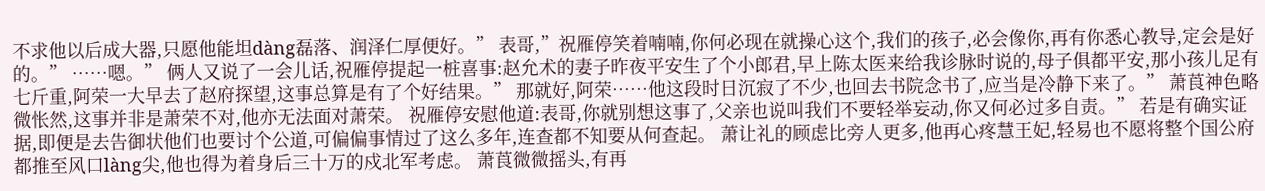不求他以后成大器,只愿他能坦dàng磊落、润泽仁厚便好。” 表哥,”祝雁停笑着喃喃,你何必现在就操心这个,我们的孩子,必会像你,再有你悉心教导,定会是好的。” ……嗯。” 俩人又说了一会儿话,祝雁停提起一桩喜事:赵允术的妻子昨夜平安生了个小郎君,早上陈太医来给我诊脉时说的,母子俱都平安,那小孩儿足有七斤重,阿荣一大早去了赵府探望,这事总算是有了个好结果。” 那就好,阿荣……他这段时日沉寂了不少,也回去书院念书了,应当是冷静下来了。” 萧莨神色略微怅然,这事并非是萧荣不对,他亦无法面对萧荣。 祝雁停安慰他道:表哥,你就别想这事了,父亲也说叫我们不要轻举妄动,你又何必过多自责。” 若是有确实证据,即便是去告御状他们也要讨个公道,可偏偏事情过了这么多年,连查都不知要从何查起。 萧让礼的顾虑比旁人更多,他再心疼慧王妃,轻易也不愿将整个国公府都推至风口làng尖,他也得为着身后三十万的戍北军考虑。 萧莨微微摇头,有再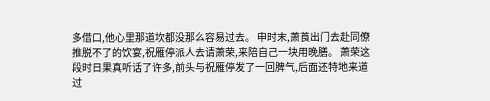多借口,他心里那道坎都没那么容易过去。 申时末,萧莨出门去赴同僚推脱不了的饮宴,祝雁停派人去请萧荣,来陪自己一块用晚膳。 萧荣这段时日果真听话了许多,前头与祝雁停发了一回脾气,后面还特地来道过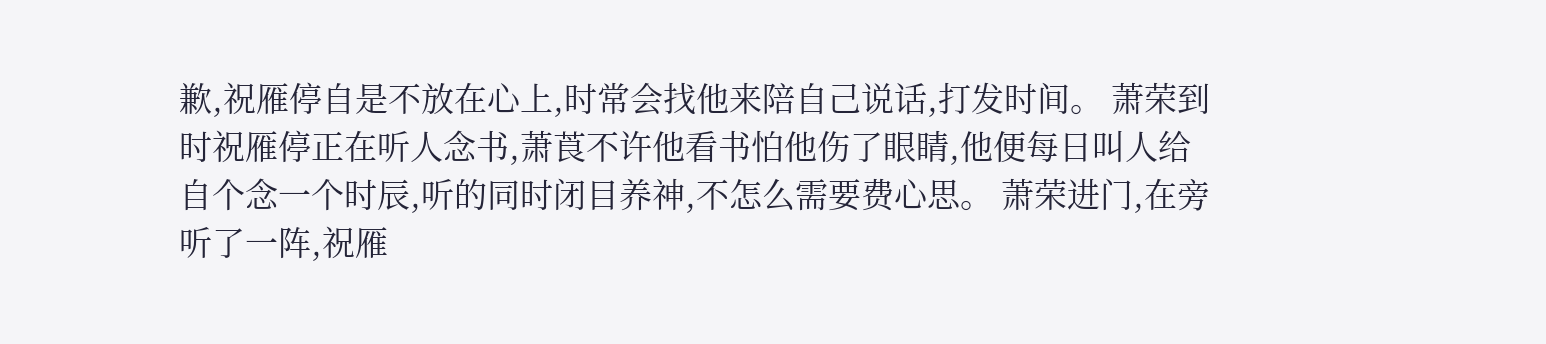歉,祝雁停自是不放在心上,时常会找他来陪自己说话,打发时间。 萧荣到时祝雁停正在听人念书,萧莨不许他看书怕他伤了眼睛,他便每日叫人给自个念一个时辰,听的同时闭目养神,不怎么需要费心思。 萧荣进门,在旁听了一阵,祝雁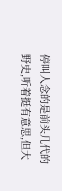停叫人念的是前头几代的野史,听着挺有意思,但大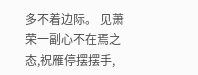多不着边际。 见萧荣一副心不在焉之态,祝雁停摆摆手,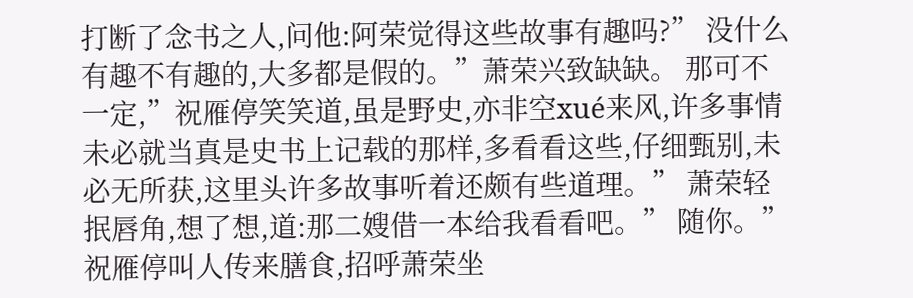打断了念书之人,问他:阿荣觉得这些故事有趣吗?” 没什么有趣不有趣的,大多都是假的。”萧荣兴致缺缺。 那可不一定,”祝雁停笑笑道,虽是野史,亦非空xué来风,许多事情未必就当真是史书上记载的那样,多看看这些,仔细甄别,未必无所获,这里头许多故事听着还颇有些道理。” 萧荣轻抿唇角,想了想,道:那二嫂借一本给我看看吧。” 随你。” 祝雁停叫人传来膳食,招呼萧荣坐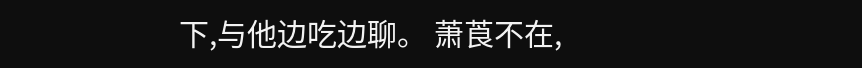下,与他边吃边聊。 萧莨不在,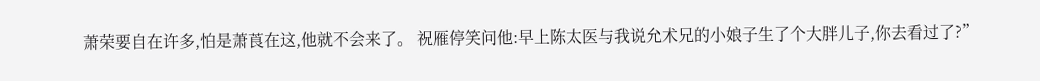萧荣要自在许多,怕是萧莨在这,他就不会来了。 祝雁停笑问他:早上陈太医与我说允术兄的小娘子生了个大胖儿子,你去看过了?”